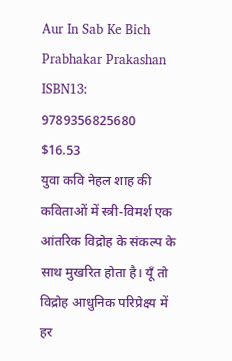Aur In Sab Ke Bich
Prabhakar Prakashan
ISBN13:
9789356825680
$16.53
युवा कवि नेहल शाह की कविताओं में स्त्री-विमर्श एक आंतरिक विद्रोह के संकल्प के साथ मुखरित होता है। यूँ तो विद्रोह आधुनिक परिप्रेक्ष्य में हर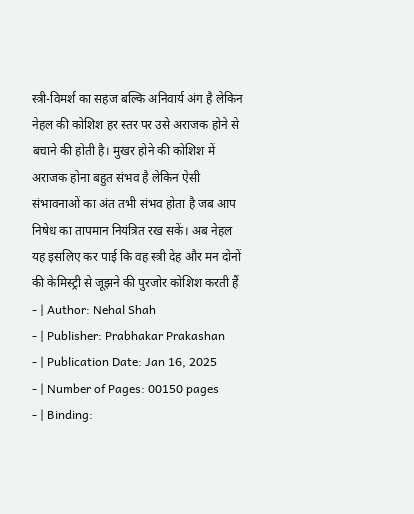स्त्री-विमर्श का सहज बल्कि अनिवार्य अंग है लेकिन नेहल की कोशिश हर स्तर पर उसे अराजक होने से बचाने की होती है। मुखर होने की कोशिश में अराजक होना बहुत संभव है लेकिन ऐसी संभावनाओं का अंत तभी संभव होता है जब आप निषेध का तापमान नियंत्रित रख सकें। अब नेहल यह इसलिए कर पाई कि वह स्त्री देह और मन दोनों की केमिस्ट्री से जूझने की पुरजोर कोशिश करती हैं
- | Author: Nehal Shah
- | Publisher: Prabhakar Prakashan
- | Publication Date: Jan 16, 2025
- | Number of Pages: 00150 pages
- | Binding: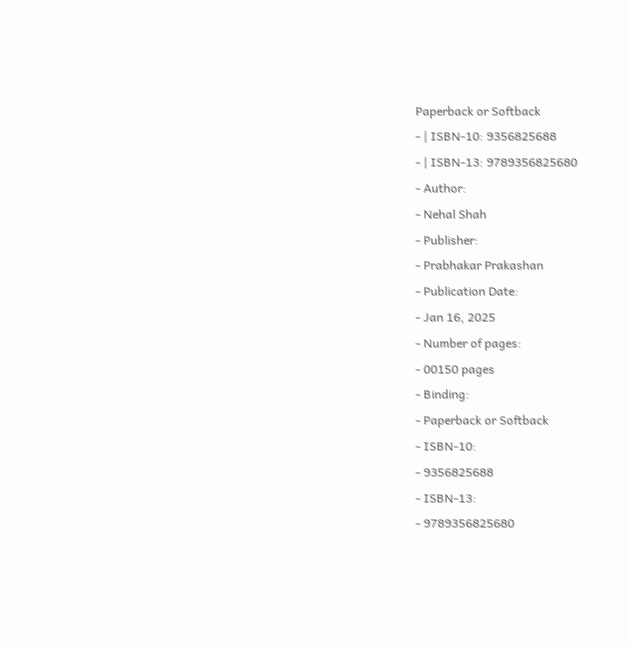Paperback or Softback
- | ISBN-10: 9356825688
- | ISBN-13: 9789356825680
- Author:
- Nehal Shah
- Publisher:
- Prabhakar Prakashan
- Publication Date:
- Jan 16, 2025
- Number of pages:
- 00150 pages
- Binding:
- Paperback or Softback
- ISBN-10:
- 9356825688
- ISBN-13:
- 9789356825680